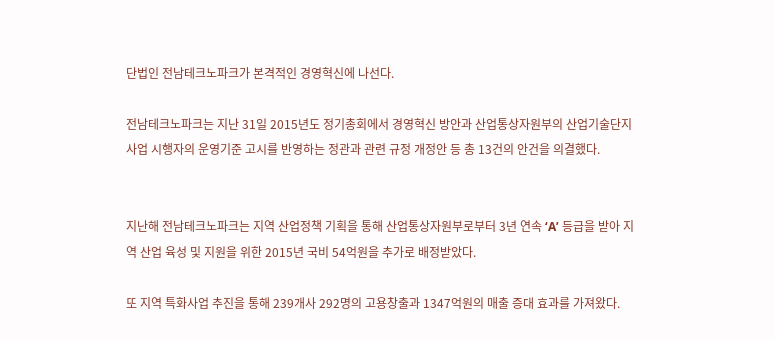단법인 전남테크노파크가 본격적인 경영혁신에 나선다.

전남테크노파크는 지난 31일 2015년도 정기총회에서 경영혁신 방안과 산업통상자원부의 산업기술단지사업 시행자의 운영기준 고시를 반영하는 정관과 관련 규정 개정안 등 총 13건의 안건을 의결했다.


지난해 전남테크노파크는 지역 산업정책 기획을 통해 산업통상자원부로부터 3년 연속 ‘A’ 등급을 받아 지역 산업 육성 및 지원을 위한 2015년 국비 54억원을 추가로 배정받았다.

또 지역 특화사업 추진을 통해 239개사 292명의 고용창출과 1347억원의 매출 증대 효과를 가져왔다.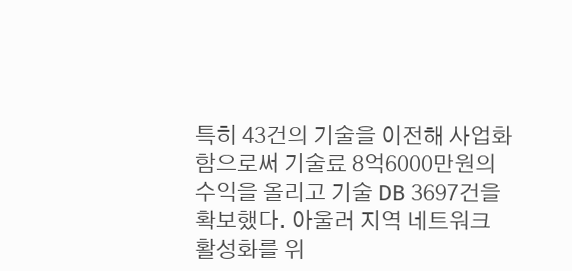특히 43건의 기술을 이전해 사업화함으로써 기술료 8억6000만원의 수익을 올리고 기술 DB 3697건을 확보했다. 아울러 지역 네트워크 활성화를 위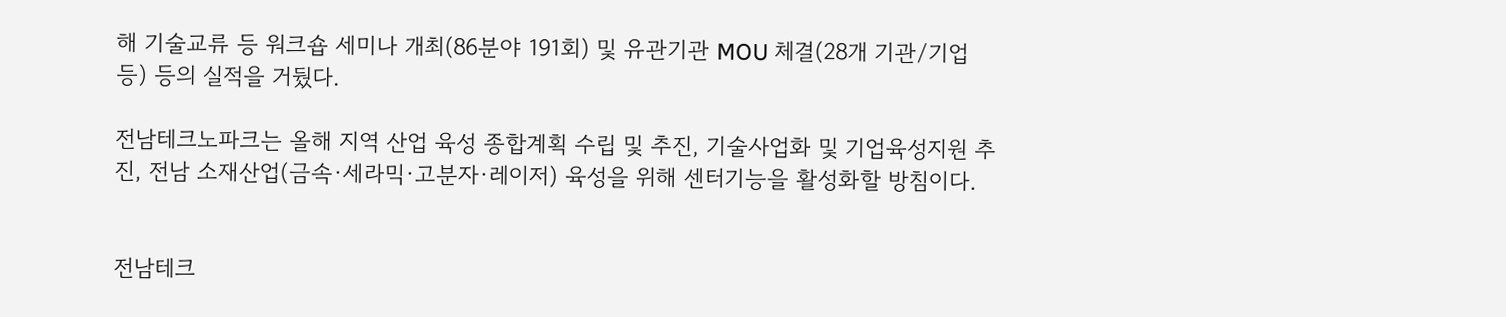해 기술교류 등 워크숍 세미나 개최(86분야 191회) 및 유관기관 MOU 체결(28개 기관/기업 등) 등의 실적을 거뒀다.

전남테크노파크는 올해 지역 산업 육성 종합계획 수립 및 추진, 기술사업화 및 기업육성지원 추진, 전남 소재산업(금속·세라믹·고분자·레이저) 육성을 위해 센터기능을 활성화할 방침이다.


전남테크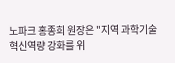노파크 홍종희 원장은 "지역 과학기술 혁신역량 강화를 위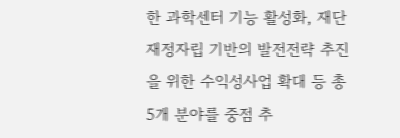한 과학센터 기능 활성화, 재단 재정자립 기반의 발전전략 추진을 위한 수익성사업 확대 등 총 5개 분야를 중점 추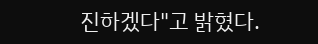진하겠다"고 밝혔다.